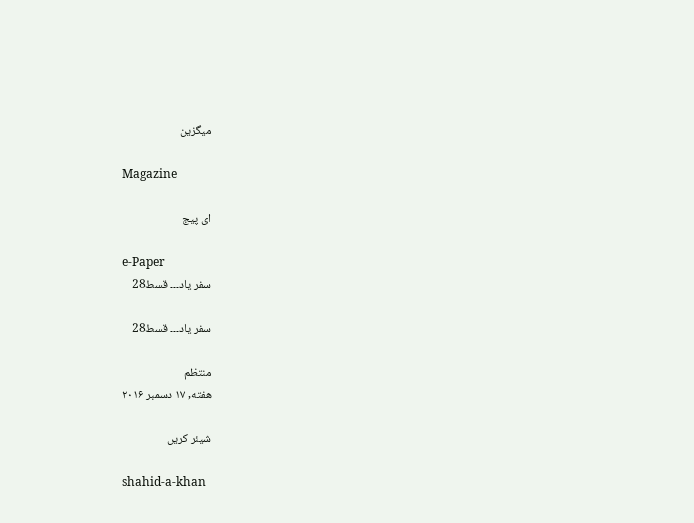میگزین

Magazine

ای پیج

e-Paper
سفر یاد۔۔۔ قسط28

سفر یاد۔۔۔ قسط28

منتظم
هفته, ۱۷ دسمبر ۲۰۱۶

شیئر کریں

shahid-a-khan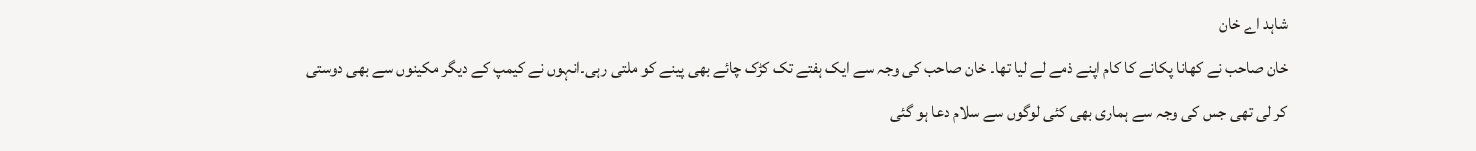شاہد اے خان
خان صاحب نے کھانا پکانے کا کام اپنے ذمے لے لیا تھا۔ خان صاحب کی وجہ سے ایک ہفتے تک کڑک چائے بھی پینے کو ملتی رہی۔انہوں نے کیمپ کے دیگر مکینوں سے بھی دوستی کر لی تھی جس کی وجہ سے ہماری بھی کئی لوگوں سے سلام دعا ہو گئی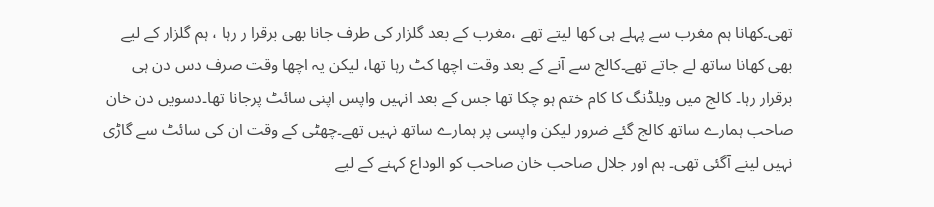تھی۔کھانا ہم مغرب سے پہلے ہی کھا لیتے تھے ،مغرب کے بعد گلزار کی طرف جانا بھی برقرا ر رہا ، ہم گلزار کے لیے بھی کھانا ساتھ لے جاتے تھے۔کالج سے آنے کے بعد وقت اچھا کٹ رہا تھا، لیکن یہ اچھا وقت صرف دس دن ہی برقرار رہا۔ کالج میں ویلڈنگ کا کام ختم ہو چکا تھا جس کے بعد انہیں واپس اپنی سائٹ پرجانا تھا۔دسویں دن خان صاحب ہمارے ساتھ کالج گئے ضرور لیکن واپسی پر ہمارے ساتھ نہیں تھے۔چھٹی کے وقت ان کی سائٹ سے گاڑی نہیں لینے آگئی تھی۔ ہم اور جلال صاحب خان صاحب کو الوداع کہنے کے لیے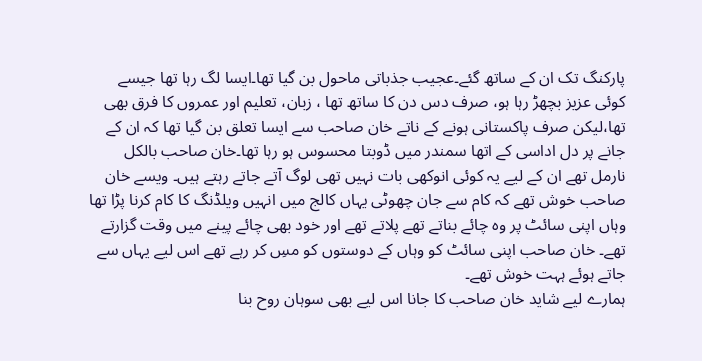پارکنگ تک ان کے ساتھ گئے۔عجیب جذباتی ماحول بن گیا تھا۔ایسا لگ رہا تھا جیسے کوئی عزیز بچھڑ رہا ہو، صرف دس دن کا ساتھ تھا ، زبان، تعلیم اور عمروں کا فرق بھی تھا،لیکن صرف پاکستانی ہونے کے ناتے خان صاحب سے ایسا تعلق بن گیا تھا کہ ان کے جانے پر دل اداسی کے اتھا سمندر میں ڈوبتا محسوس ہو رہا تھا۔خان صاحب بالکل نارمل تھے ان کے لیے یہ کوئی انوکھی بات نہیں تھی لوگ آتے جاتے رہتے ہیں۔ ویسے خان صاحب خوش تھے کہ کام سے جان چھوٹی یہاں کالج میں انہیں ویلڈنگ کا کام کرنا پڑا تھا وہاں اپنی سائٹ پر وہ چائے بناتے تھے پلاتے تھے اور خود بھی چائے پینے میں وقت گزارتے تھے۔ خان صاحب اپنی سائٹ کو وہاں کے دوستوں کو مسِ کر رہے تھے اس لیے یہاں سے جاتے ہوئے ہہت خوش تھے۔
ہمارے لیے شاید خان صاحب کا جانا اس لیے بھی سوہان روح بنا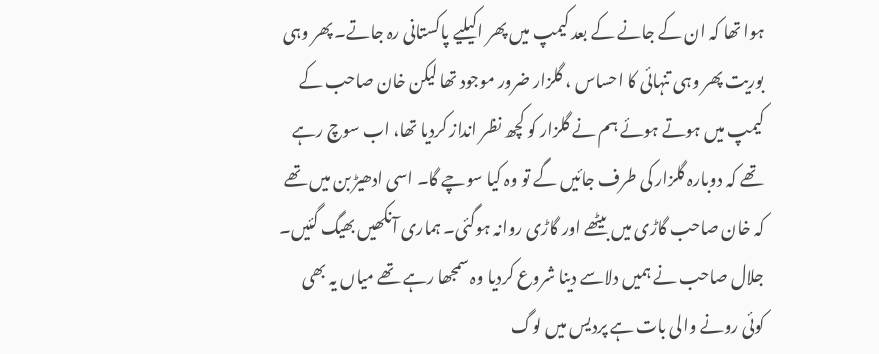ہوا تھا کہ ان کے جانے کے بعد کیمپ میں پھر اکیلیے پاکستانی رہ جاتے۔ پھر وہی بوریت پھر وہی تنہائی کا احساس ، گلزار ضرور موجود تھا لیکن خان صاحب کے کیمپ میں ہوتے ہوئے ہم نے گلزار کو کچھ نظر انداز کردیا تھا، اب سوچ رہے تھے کہ دوبارہ گلزار کی طرف جائیں گے تو وہ کیا سوچے گا۔ اسی ادھیڑ بن میں تھے کہ خان صاحب گاڑی میں بیٹھے اور گاڑی روانہ ہوگئی۔ ہماری آنکھیں بھیگ گئیں۔ جلال صاحب نے ہمیں دلاسے دینا شروع کردیا وہ سمجھا رہے تھے میاں یہ بھی کوئی رونے والی بات ہے پردیس میں لوگ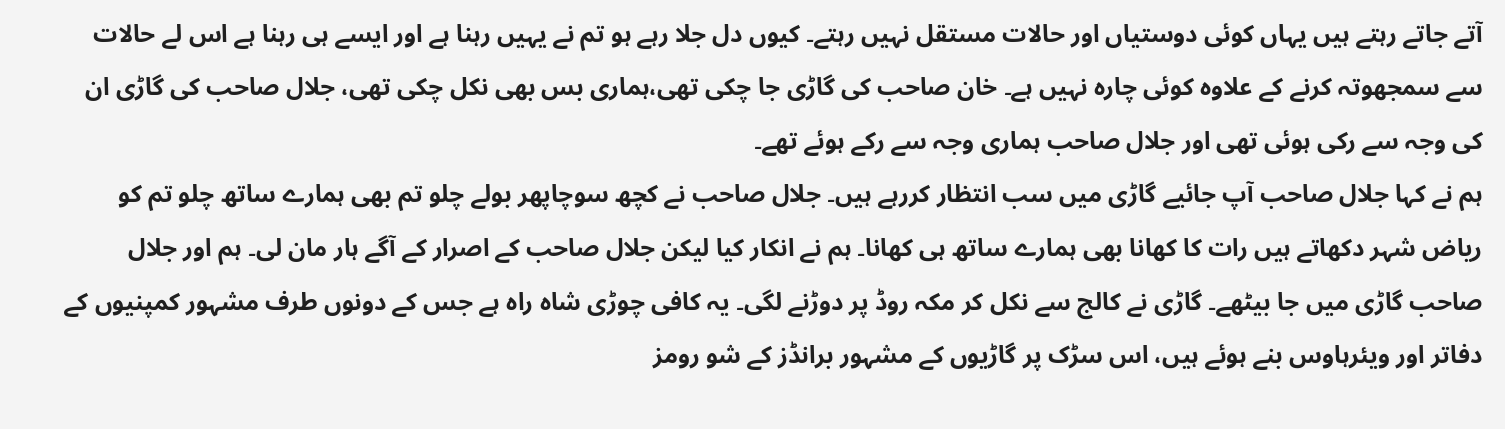آتے جاتے رہتے ہیں یہاں کوئی دوستیاں اور حالات مستقل نہیں رہتے۔ کیوں دل جلا رہے ہو تم نے یہیں رہنا ہے اور ایسے ہی رہنا ہے اس لے حالات سے سمجھوتہ کرنے کے علاوہ کوئی چارہ نہیں ہے۔ خان صاحب کی گاڑی جا چکی تھی،ہماری بس بھی نکل چکی تھی، جلال صاحب کی گاڑی ان کی وجہ سے رکی ہوئی تھی اور جلال صاحب ہماری وجہ سے رکے ہوئے تھے۔
ہم نے کہا جلال صاحب آپ جائیے گاڑی میں سب انتظار کررہے ہیں۔ جلال صاحب نے کچھ سوچاپھر بولے چلو تم بھی ہمارے ساتھ چلو تم کو ریاض شہر دکھاتے ہیں رات کا کھانا بھی ہمارے ساتھ ہی کھانا۔ ہم نے انکار کیا لیکن جلال صاحب کے اصرار کے آگے ہار مان لی۔ ہم اور جلال صاحب گاڑی میں جا بیٹھے۔ گاڑی نے کالج سے نکل کر مکہ روڈ پر دوڑنے لگی۔ یہ کافی چوڑی شاہ راہ ہے جس کے دونوں طرف مشہور کمپنیوں کے دفاتر اور ویئرہاوس بنے ہوئے ہیں، اس سڑک پر گاڑیوں کے مشہور برانڈز کے شو رومز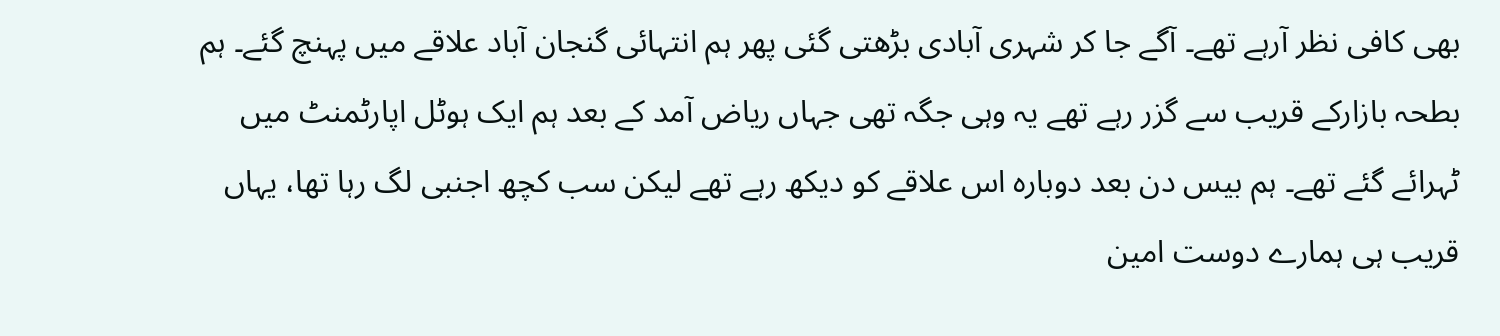بھی کافی نظر آرہے تھے۔ آگے جا کر شہری آبادی بڑھتی گئی پھر ہم انتہائی گنجان آباد علاقے میں پہنچ گئے۔ ہم بطحہ بازارکے قریب سے گزر رہے تھے یہ وہی جگہ تھی جہاں ریاض آمد کے بعد ہم ایک ہوٹل اپارٹمنٹ میں ٹہرائے گئے تھے۔ ہم بیس دن بعد دوبارہ اس علاقے کو دیکھ رہے تھے لیکن سب کچھ اجنبی لگ رہا تھا، یہاں قریب ہی ہمارے دوست امین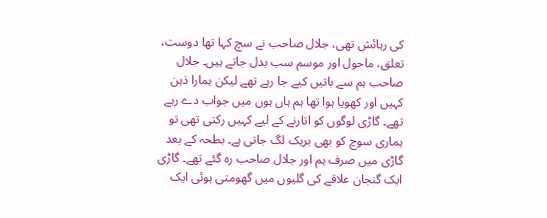کی رہائش تھی، جلال صاحب نے سچ کہا تھا دوست، تعلق، ماحول اور موسم سب بدل جاتے ہیں۔ جلال صاحب ہم سے باتیں کیے جا رہے تھے لیکن ہمارا ذہن کہیں اور کھویا ہوا تھا ہم ہاں ہوں میں جواب دے رہے تھے۔ گاڑی لوگوں کو اتارنے کے لیے کہیں رکتی تھی تو ہماری سوچ کو بھی بریک لگ جاتی ہے۔ بطحہ کے بعد گاڑی میں صرف ہم اور جلال صاحب رہ گئے تھے۔ گاڑی ایک گنجان علاقے کی گلیوں میں گھومتی ہوئی ایک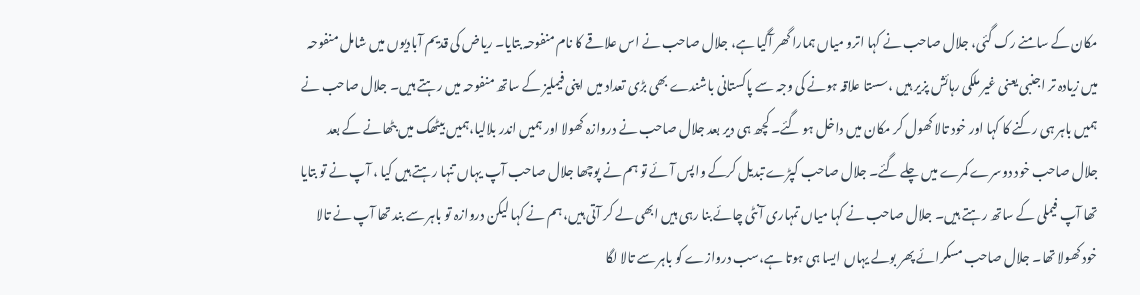مکان کے سامنے رک گئی، جلال صاحب نے کہا اترو میاں ہمارا گھر آگیا ہے، جلال صاحب نے اس علاقے کا نام منفوحہ بتایا۔ ریاض کی قدیم آبادیوں میں شامل منفوحہ میں زیادہ تر اجنبی یعنی غیر ملکی رہائش پزیر ہیں ،سستا علاقہ ہونے کی وجہ سے پاکستانی باشندے بھی بڑی تعداد میں اپنی فیملیز کے ساتھ منفوحہ میں رہتے ہیں۔ جلال صاحب نے ہمیں باہر ہی رکنے کا کہا اور خود تالا کھول کر مکان میں داخل ہو گئے۔ کچھ ہی دیر بعد جلال صاحب نے دروازہ کھولا اور ہمیں اندر بلالیا،ہمیں بیٹھک میں بٹھانے کے بعد جلال صاحب خود دوسرے کمرے میں چلے گئے۔ جلال صاحب کپڑے تبدیل کرکے واپس آئے تو ہم نے پوچھا جلال صاحب آپ یہاں تنہا رہتے ہیں کیا ، آپ نے تو بتایا تھا آپ فیملی کے ساتھ رہتے ہیں۔ جلال صاحب نے کہا میاں تمہاری آنٹی چائے بنا رہی ہیں ابھی لے کر آتی ہیں، ہم نے کہا لیکن دروازہ تو باہر سے بند تھا آپ نے تالا خود کھولا تھا۔ جلال صاحب مسکرائے پھر بولے یہاں ایسا ہی ہوتا ہے،سب دروازے کو باہر سے تالا لگا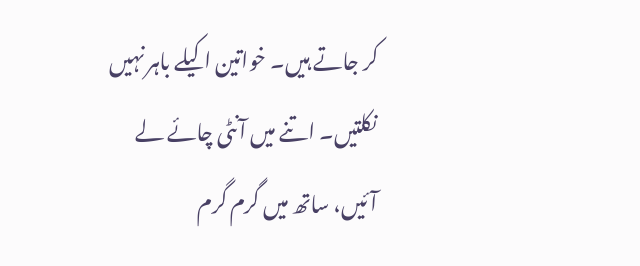کر جاتے ہیں۔ خواتین اکیلے باہر نہیں نکلتیں۔ اتنے میں آنٹی چائے لے آئیں، ساتھ میں گرم گرم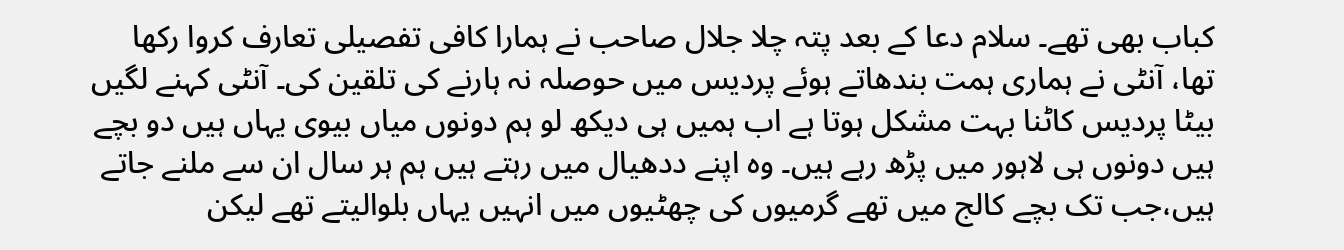کباب بھی تھے۔ سلام دعا کے بعد پتہ چلا جلال صاحب نے ہمارا کافی تفصیلی تعارف کروا رکھا تھا، آنٹی نے ہماری ہمت بندھاتے ہوئے پردیس میں حوصلہ نہ ہارنے کی تلقین کی۔ آنٹی کہنے لگیں بیٹا پردیس کاٹنا بہت مشکل ہوتا ہے اب ہمیں ہی دیکھ لو ہم دونوں میاں بیوی یہاں ہیں دو بچے ہیں دونوں ہی لاہور میں پڑھ رہے ہیں۔ وہ اپنے ددھیال میں رہتے ہیں ہم ہر سال ان سے ملنے جاتے ہیں،جب تک بچے کالج میں تھے گرمیوں کی چھٹیوں میں انہیں یہاں بلوالیتے تھے لیکن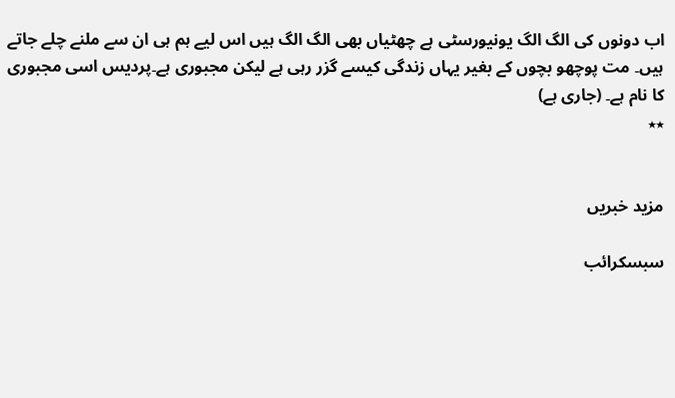اب دونوں کی الگ الگ یونیورسٹی ہے چھٹیاں بھی الگ الگ ہیں اس لیے ہم ہی ان سے ملنے چلے جاتے ہیں۔ مت پوچھو بچوں کے بغیر یہاں زندگی کیسے گزر رہی ہے لیکن مجبوری ہے۔پردیس اسی مجبوری کا نام ہے۔ (جاری ہے)
٭٭


مزید خبریں

سبسکرائب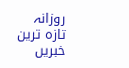روزانہ تازہ ترین خبریں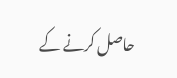حاصل کرنے کے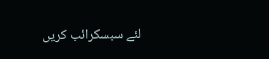لئے سبسکرائب کریں